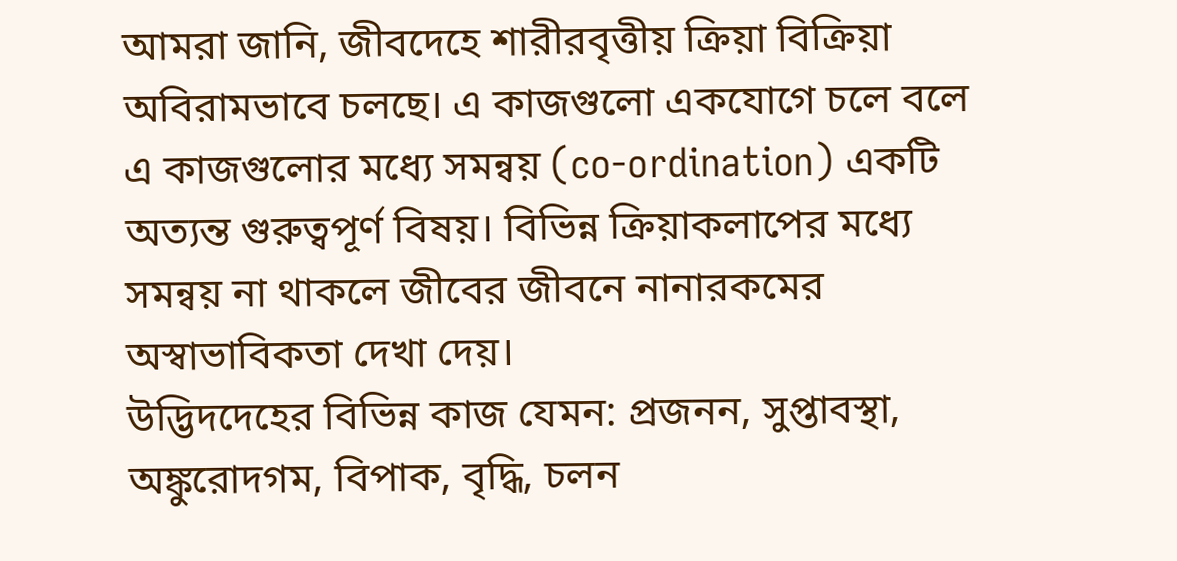আমরা জানি, জীবদেহে শারীরবৃত্তীয় ক্রিয়া বিক্রিয়া অবিরামভাবে চলছে। এ কাজগুলো একযোগে চলে বলে এ কাজগুলোর মধ্যে সমন্বয় (co-ordination) একটি অত্যন্ত গুরুত্বপূর্ণ বিষয়। বিভিন্ন ক্রিয়াকলাপের মধ্যে সমন্বয় না থাকলে জীবের জীবনে নানারকমের অস্বাভাবিকতা দেখা দেয়।
উদ্ভিদদেহের বিভিন্ন কাজ যেমন: প্রজনন, সুপ্তাবস্থা, অঙ্কুরোদগম, বিপাক, বৃদ্ধি, চলন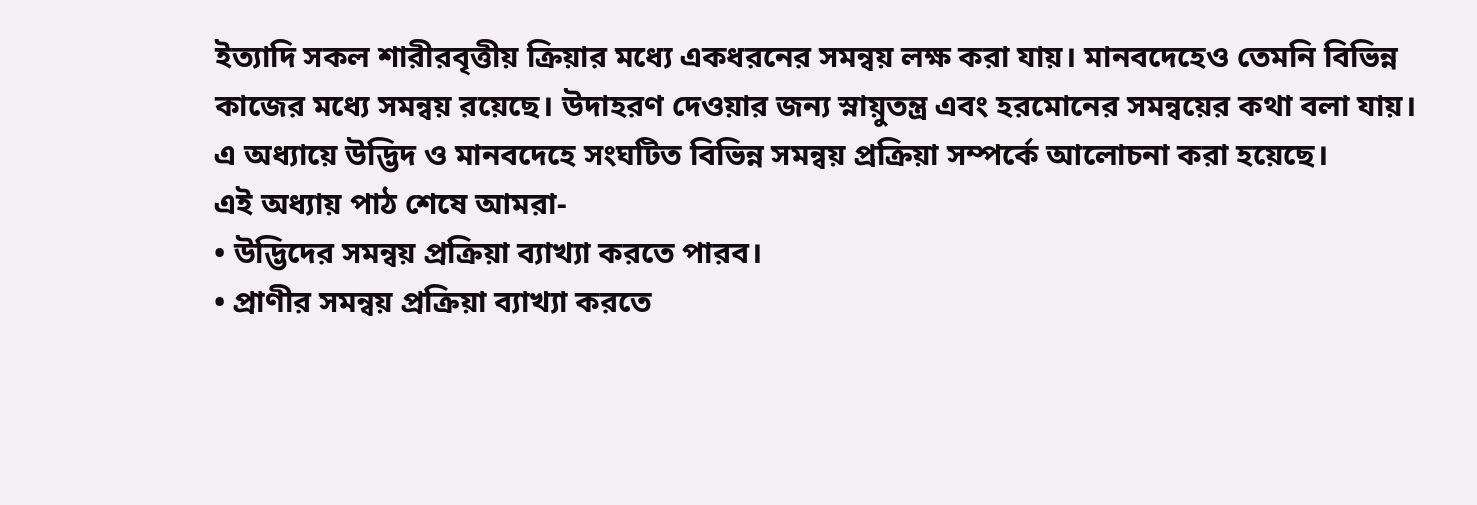ইত্যাদি সকল শারীরবৃত্তীয় ক্রিয়ার মধ্যে একধরনের সমন্বয় লক্ষ করা যায়। মানবদেহেও তেমনি বিভিন্ন কাজের মধ্যে সমন্বয় রয়েছে। উদাহরণ দেওয়ার জন্য স্নায়ুতন্ত্র এবং হরমোনের সমন্বয়ের কথা বলা যায়।
এ অধ্যায়ে উদ্ভিদ ও মানবদেহে সংঘটিত বিভিন্ন সমন্বয় প্রক্রিয়া সম্পর্কে আলোচনা করা হয়েছে।
এই অধ্যায় পাঠ শেষে আমরা-
• উদ্ভিদের সমন্বয় প্রক্রিয়া ব্যাখ্যা করতে পারব।
• প্রাণীর সমন্বয় প্রক্রিয়া ব্যাখ্যা করতে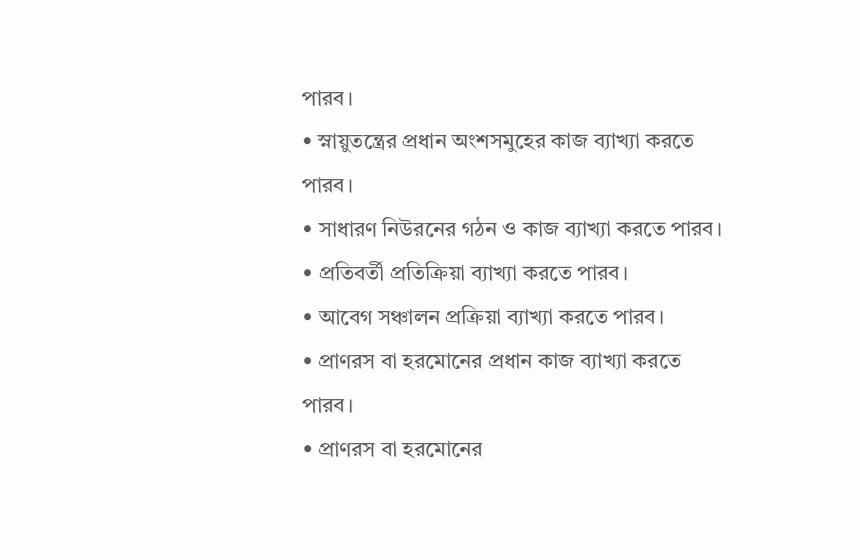পারব।
• স্নায়ুতন্ত্রের প্রধান অংশসমুহের কাজ ব্যাখ্যা করতে পারব।
• সাধারণ নিউরনের গঠন ও কাজ ব্যাখ্যা করতে পারব।
• প্রতিবর্তী প্রতিক্রিয়া ব্যাখ্যা করতে পারব।
• আবেগ সঞ্চালন প্রক্রিয়া ব্যাখ্যা করতে পারব।
• প্রাণরস বা হরমোনের প্রধান কাজ ব্যাখ্যা করতে পারব।
• প্রাণরস বা হরমোনের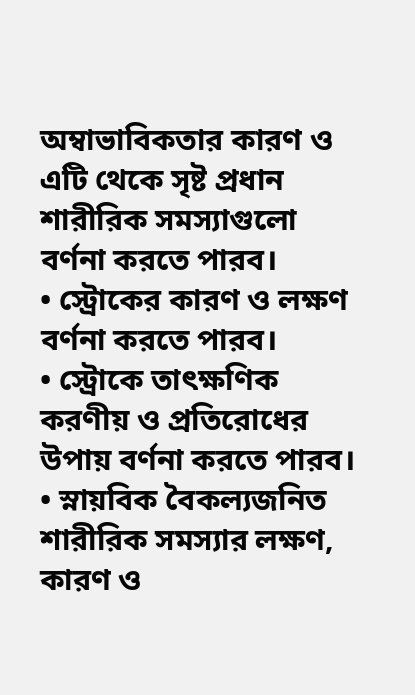অম্বাভাবিকতার কারণ ও এটি থেকে সৃষ্ট প্রধান শারীরিক সমস্যাগুলো বর্ণনা করতে পারব।
• স্ট্রোকের কারণ ও লক্ষণ বর্ণনা করতে পারব।
• স্ট্রোকে তাৎক্ষণিক করণীয় ও প্রতিরোধের উপায় বর্ণনা করতে পারব।
• স্নায়বিক বৈকল্যজনিত শারীরিক সমস্যার লক্ষণ, কারণ ও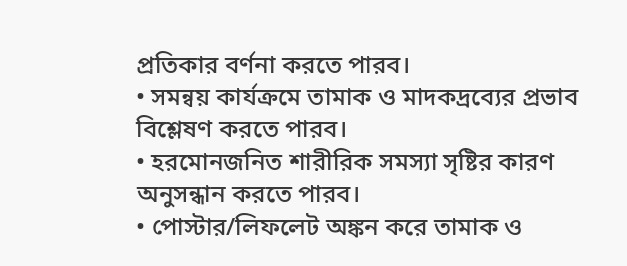প্রতিকার বর্ণনা করতে পারব।
• সমন্বয় কার্যক্রমে তামাক ও মাদকদ্রব্যের প্রভাব বিশ্লেষণ করতে পারব।
• হরমোনজনিত শারীরিক সমস্যা সৃষ্টির কারণ অনুসন্ধান করতে পারব।
• পোস্টার/লিফলেট অঙ্কন করে তামাক ও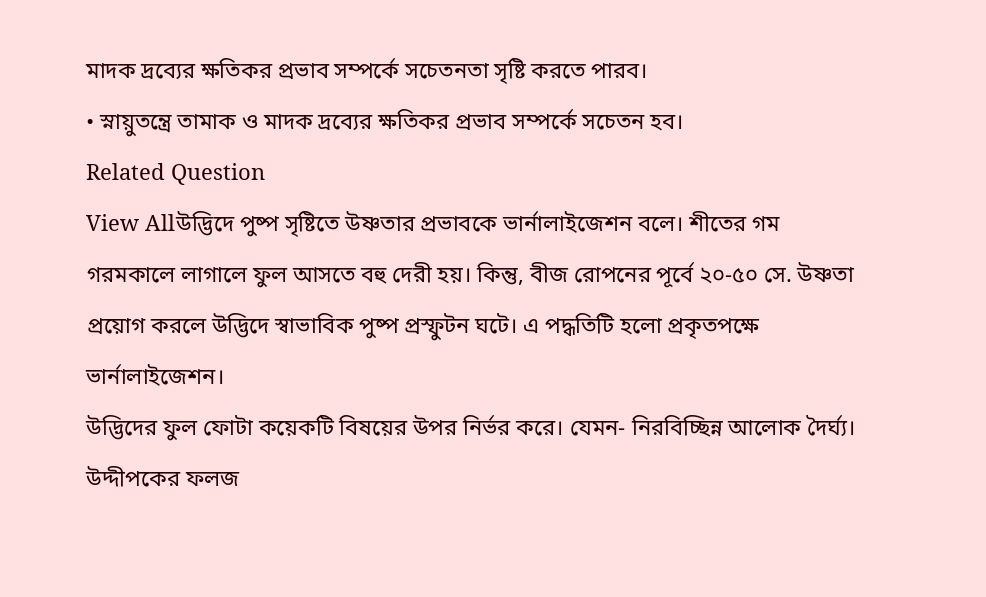মাদক দ্রব্যের ক্ষতিকর প্রভাব সম্পর্কে সচেতনতা সৃষ্টি করতে পারব।
• স্নায়ুতন্ত্রে তামাক ও মাদক দ্রব্যের ক্ষতিকর প্রভাব সম্পর্কে সচেতন হব।
Related Question
View Allউদ্ভিদে পুষ্প সৃষ্টিতে উষ্ণতার প্রভাবকে ভার্নালাইজেশন বলে। শীতের গম গরমকালে লাগালে ফুল আসতে বহু দেরী হয়। কিন্তু, বীজ রোপনের পূর্বে ২০-৫০ সে. উষ্ণতা প্রয়োগ করলে উদ্ভিদে স্বাভাবিক পুষ্প প্রস্ফুটন ঘটে। এ পদ্ধতিটি হলো প্রকৃতপক্ষে ভার্নালাইজেশন।
উদ্ভিদের ফুল ফোটা কয়েকটি বিষয়ের উপর নির্ভর করে। যেমন- নিরবিচ্ছিন্ন আলোক দৈর্ঘ্য। উদ্দীপকের ফলজ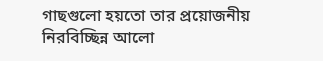গাছগুলো হয়তো তার প্রয়োজনীয় নিরবিচ্ছিন্ন আলো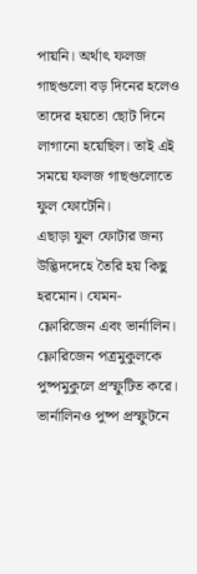পায়নি। অর্থাৎ ফলজ গাছগুলো বড় দিনের হলেও তাদের হয়তো ছোট দিনে লাগানো হয়েছিল। তাই এই সময়ে ফলজ গাছগুলোতে ফুল ফোটেনি।
এছাড়া ফুল ফোটার জন্য উদ্ভিদদেহে তৈরি হয় কিছু হরমোন। যেমন- ফ্লোরিজেন এবং ভার্নালিন। ফ্লোরিজেন পত্রমুকুলকে পুষ্পমুকুলে প্রস্ফুটিত করে। ভার্নালিনও পুষ্প প্রস্ফুটনে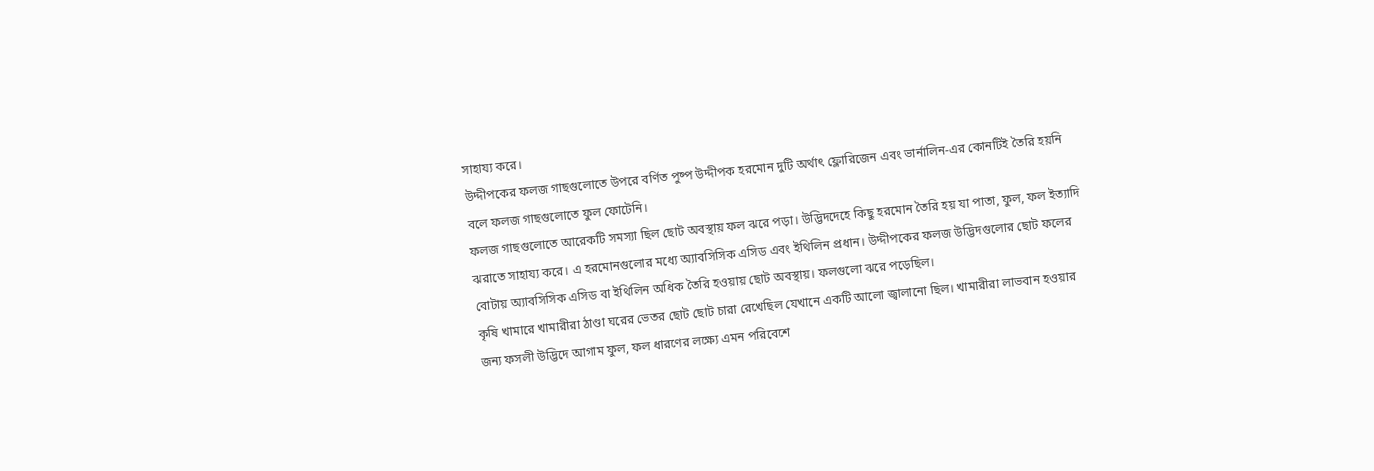সাহায্য করে।
উদ্দীপকের ফলজ গাছগুলোতে উপরে বর্ণিত পুষ্প উদ্দীপক হরমোন দুটি অর্থাৎ ফ্লোরিজেন এবং ভার্নালিন-এর কোনটিই তৈরি হয়নি বলে ফলজ গাছগুলোতে ফুল ফোটেনি।
ফলজ গাছগুলোতে আরেকটি সমস্যা ছিল ছোট অবস্থায় ফল ঝরে পড়া। উদ্ভিদদেহে কিছু হরমোন তৈরি হয় যা পাতা, ফুল, ফল ইত্যাদি ঝরাতে সাহায্য করে। এ হরমোনগুলোর মধ্যে অ্যাবসিসিক এসিড এবং ইথিলিন প্রধান। উদ্দীপকের ফলজ উদ্ভিদগুলোর ছোট ফলের বোটায় অ্যাবসিসিক এসিড বা ইথিলিন অধিক তৈরি হওয়ায় ছোট অবস্থায়। ফলগুলো ঝরে পড়েছিল।
কৃষি খামারে খামারীরা ঠাণ্ডা ঘরের ভেতর ছোট ছোট চারা রেখেছিল যেখানে একটি আলো জ্বালানো ছিল। খামারীরা লাভবান হওয়ার জন্য ফসলী উদ্ভিদে আগাম ফুল, ফল ধারণের লক্ষ্যে এমন পরিবেশে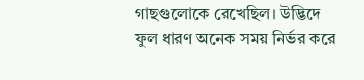গাছগুলোকে রেখেছিল। উদ্ভিদে ফুল ধারণ অনেক সময় নির্ভর করে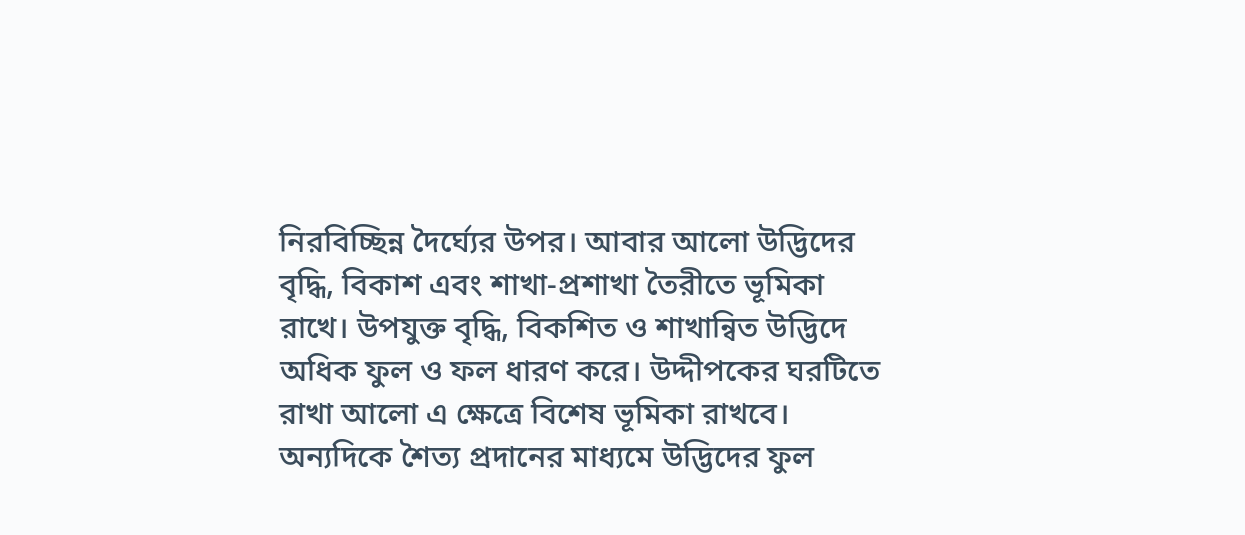নিরবিচ্ছিন্ন দৈর্ঘ্যের উপর। আবার আলো উদ্ভিদের বৃদ্ধি, বিকাশ এবং শাখা-প্রশাখা তৈরীতে ভূমিকা রাখে। উপযুক্ত বৃদ্ধি, বিকশিত ও শাখান্বিত উদ্ভিদে অধিক ফুল ও ফল ধারণ করে। উদ্দীপকের ঘরটিতে রাখা আলো এ ক্ষেত্রে বিশেষ ভূমিকা রাখবে।
অন্যদিকে শৈত্য প্রদানের মাধ্যমে উদ্ভিদের ফুল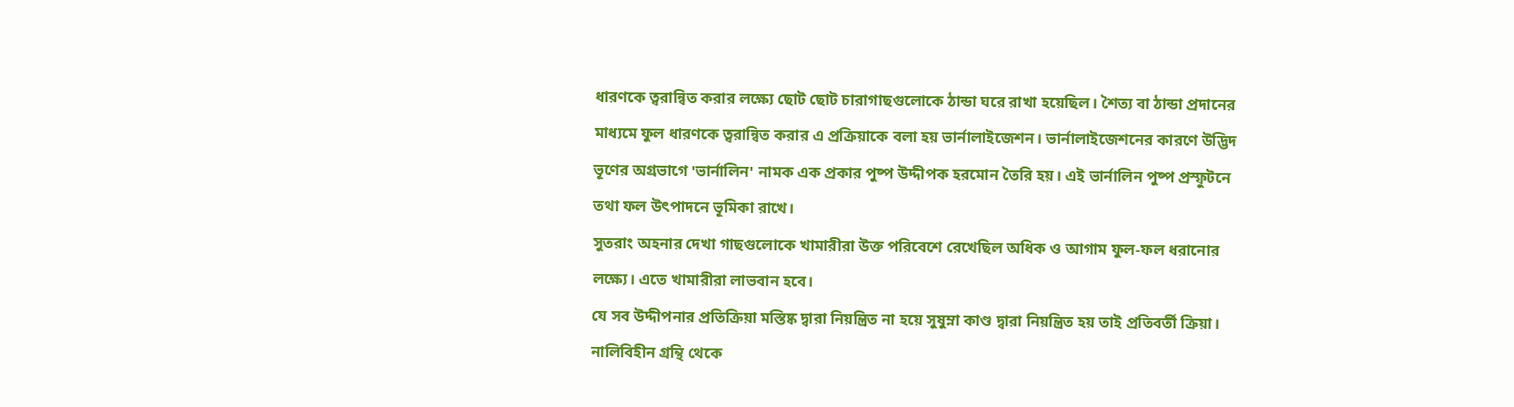ধারণকে ত্বরান্বিত করার লক্ষ্যে ছোট ছোট চারাগাছগুলোকে ঠান্ডা ঘরে রাখা হয়েছিল। শৈত্য বা ঠান্ডা প্রদানের মাধ্যমে ফুল ধারণকে ত্বরান্বিত করার এ প্রক্রিয়াকে বলা হয় ভার্নালাইজেশন। ভার্নালাইজেশনের কারণে উদ্ভিদ ভূণের অগ্রভাগে 'ভার্নালিন' নামক এক প্রকার পুষ্প উদ্দীপক হরমোন তৈরি হয়। এই ভার্নালিন পুষ্প প্রস্ফুটনে তথা ফল উৎপাদনে ভূমিকা রাখে।
সুতরাং অহনার দেখা গাছগুলোকে খামারীরা উক্ত পরিবেশে রেখেছিল অধিক ও আগাম ফুল-ফল ধরানোর লক্ষ্যে। এতে খামারীরা লাভবান হবে।
যে সব উদ্দীপনার প্রতিক্রিয়া মস্তিষ্ক দ্বারা নিয়ন্ত্রিত না হয়ে সুষুম্না কাণ্ড দ্বারা নিয়ন্ত্রিত হয় তাই প্রতিবর্তী ক্রিয়া।
নালিবিহীন গ্রন্থি থেকে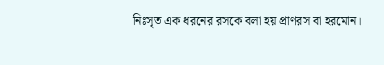নিঃসৃত এক ধরনের রসকে বলা হয় প্রাণরস বা হরমোন।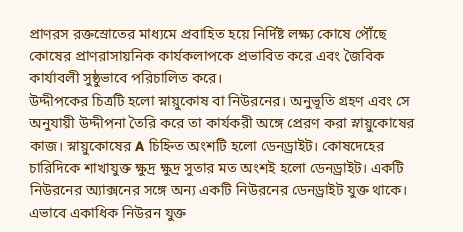প্রাণরস রক্তস্রোতের মাধ্যমে প্রবাহিত হয়ে নির্দিষ্ট লক্ষ্য কোষে পৌঁছে কোষের প্রাণরাসায়নিক কার্যকলাপকে প্রভাবিত করে এবং জৈবিক কার্যাবলী সুষ্ঠুভাবে পরিচালিত করে।
উদ্দীপকের চিত্রটি হলো স্নায়ুকোষ বা নিউরনের। অনুভূতি গ্রহণ এবং সে অনুযায়ী উদ্দীপনা তৈরি করে তা কার্যকরী অঙ্গে প্রেরণ করা স্নায়ুকোষের কাজ। স্নায়ুকোষের A চিহ্নিত অংশটি হলো ডেনড্রাইট। কোষদেহের চারিদিকে শাখাযুক্ত ক্ষুদ্র ক্ষুদ্র সুতার মত অংশই হলো ডেনড্রাইট। একটি নিউরনের অ্যাক্সনের সঙ্গে অন্য একটি নিউরনের ডেনড্রাইট যুক্ত থাকে। এভাবে একাধিক নিউরন যুক্ত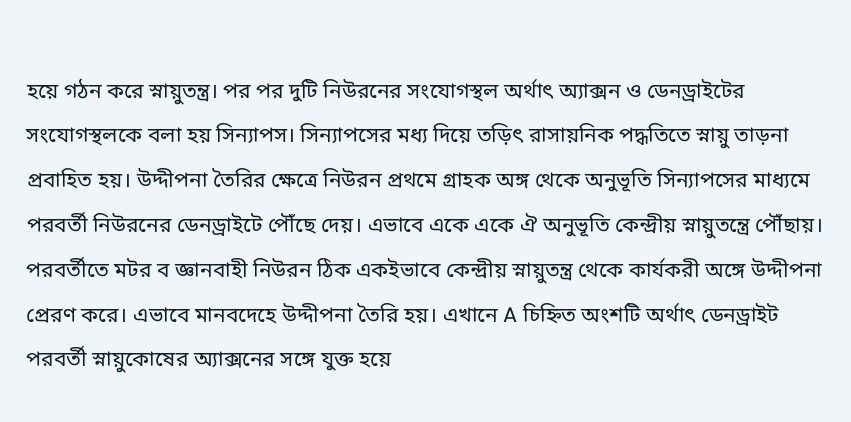হয়ে গঠন করে স্নায়ুতন্ত্র। পর পর দুটি নিউরনের সংযোগস্থল অর্থাৎ অ্যাক্সন ও ডেনড্রাইটের সংযোগস্থলকে বলা হয় সিন্যাপস। সিন্যাপসের মধ্য দিয়ে তড়িৎ রাসায়নিক পদ্ধতিতে স্নায়ু তাড়না প্রবাহিত হয়। উদ্দীপনা তৈরির ক্ষেত্রে নিউরন প্রথমে গ্রাহক অঙ্গ থেকে অনুভূতি সিন্যাপসের মাধ্যমে পরবর্তী নিউরনের ডেনড্রাইটে পৌঁছে দেয়। এভাবে একে একে ঐ অনুভূতি কেন্দ্রীয় স্নায়ুতন্ত্রে পৌঁছায়। পরবর্তীতে মটর ব জ্ঞানবাহী নিউরন ঠিক একইভাবে কেন্দ্রীয় স্নায়ুতন্ত্র থেকে কার্যকরী অঙ্গে উদ্দীপনা প্রেরণ করে। এভাবে মানবদেহে উদ্দীপনা তৈরি হয়। এখানে A চিহ্নিত অংশটি অর্থাৎ ডেনড্রাইট পরবর্তী স্নায়ুকোষের অ্যাক্সনের সঙ্গে যুক্ত হয়ে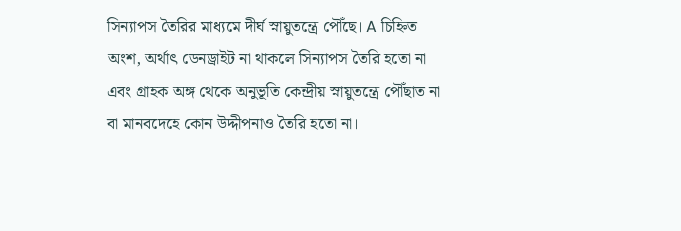সিন্যাপস তৈরির মাধ্যমে দীর্ঘ স্নায়ুতন্ত্রে পৌঁছে। A চিহ্নিত অংশ, অর্থাৎ ডেনড্রাইট না থাকলে সিন্যাপস তৈরি হতো না এবং গ্রাহক অঙ্গ থেকে অনুভূতি কেন্দ্রীয় স্নায়ুতন্ত্রে পৌঁছাত না বা মানবদেহে কোন উদ্দীপনাও তৈরি হতো না।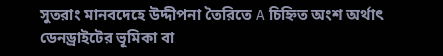সুতরাং মানবদেহে উদ্দীপনা তৈরিতে A চিহ্নিত অংশ অর্থাৎ ডেনড্রাইটের ভূমিকা বা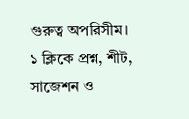গুরুত্ব অপরিসীম।
১ ক্লিকে প্রশ্ন, শীট, সাজেশন ও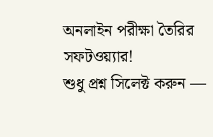অনলাইন পরীক্ষা তৈরির সফটওয়্যার!
শুধু প্রশ্ন সিলেক্ট করুন —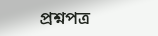প্রশ্নপত্র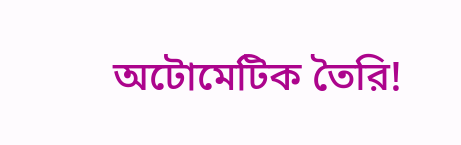অটোমেটিক তৈরি!